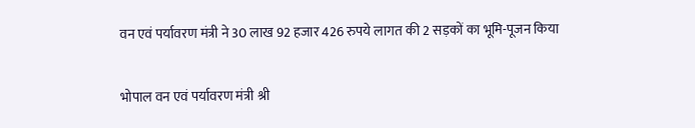वन एवं पर्यावरण मंत्री ने 30 लाख 92 हजार 426 रुपये लागत की 2 सड़कों का भूमि-पूजन किया

भोपाल वन एवं पर्यावरण मंत्री श्री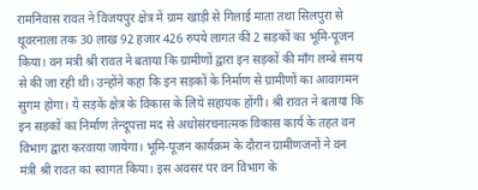रामनिवास रावत ने विजयपुर क्षेत्र में ग्राम खाड़ी से गिलाई माता तथा सिलपुरा से थूवरनाला तक 30 लाख 92 हजार 426 रुपये लागत की 2 सड़कों का भूमि-पूजन किया। वन मंत्री श्री रावत ने बताया कि ग्रामीणों द्वारा इन सड़कों की माँग लम्बे समय से की जा रही थी। उन्होंने कहा कि इन सड़कों के निर्माण से ग्रामीणों का आवागमन सुगम होगा। ये सड़कें क्षेत्र के विकास के लिये सहायक होंगी। श्री रावत ने बताया कि इन सड़कों का निर्माण तेन्दूपत्ता मद से अधोसंरचनात्मक विकास कार्य के तहत वन विभाग द्वारा करवाया जायेगा। भूमि-पूजन कार्यक्रम के दौरान ग्रामीणजनों ने वन मंत्री श्री रावत का स्वागत किया। इस अवसर पर वन विभाग के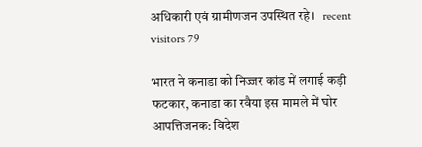अधिकारी एवं ग्रामीणजन उपस्थित रहे।   recent visitors 79

भारत ने कनाडा को निज्जर कांड में लगाई कड़ी फटकार, कनाडा का रवैया इस मामले में घोर आपत्तिजनक: विदेश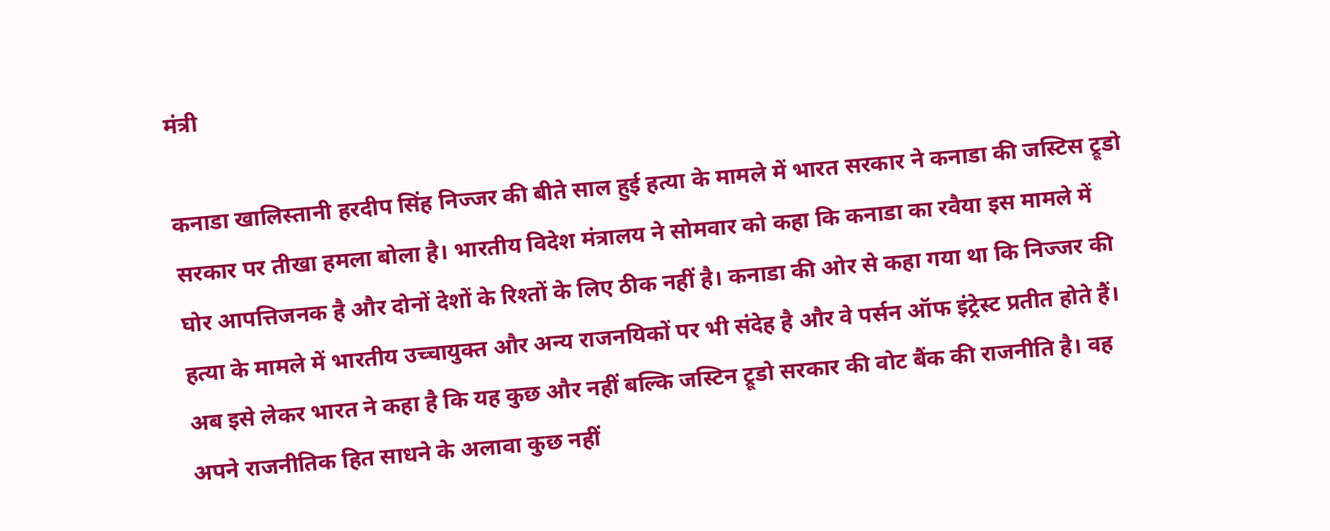मंत्री

कनाडा खालिस्तानी हरदीप सिंह निज्जर की बीते साल हुई हत्या के मामले में भारत सरकार ने कनाडा की जस्टिस ट्रूडो सरकार पर तीखा हमला बोला है। भारतीय विदेश मंत्रालय ने सोमवार को कहा कि कनाडा का रवैया इस मामले में घोर आपत्तिजनक है और दोनों देशों के रिश्तों के लिए ठीक नहीं है। कनाडा की ओर से कहा गया था कि निज्जर की हत्या के मामले में भारतीय उच्चायुक्त और अन्य राजनयिकों पर भी संदेह है और वे पर्सन ऑफ इंट्रेस्ट प्रतीत होते हैं। अब इसे लेकर भारत ने कहा है कि यह कुछ और नहीं बल्कि जस्टिन ट्रूडो सरकार की वोट बैंक की राजनीति है। वह अपने राजनीतिक हित साधने के अलावा कुछ नहीं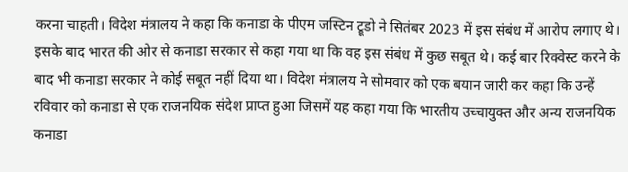करना चाहती। विदेश मंत्रालय ने कहा कि कनाडा के पीएम जस्टिन ट्रूडो ने सितंबर 2023 में इस संबंध में आरोप लगाए थे। इसके बाद भारत की ओर से कनाडा सरकार से कहा गया था कि वह इस संबंध में कुछ सबूत थे। कई बार रिक्वेस्ट करने के बाद भी कनाडा सरकार ने कोई सबूत नहीं दिया था। विदेश मंत्रालय ने सोमवार को एक बयान जारी कर कहा कि उन्हें रविवार को कनाडा से एक राजनयिक संदेश प्राप्त हुआ जिसमें यह कहा गया कि भारतीय उच्चायुक्त और अन्य राजनयिक कनाडा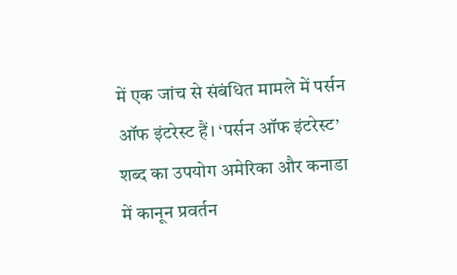में एक जांच से संबंधित मामले में पर्सन ऑफ इंटरेस्ट हैं। ‘पर्सन ऑफ इंटरेस्ट’ शब्द का उपयोग अमेरिका और कनाडा में कानून प्रवर्तन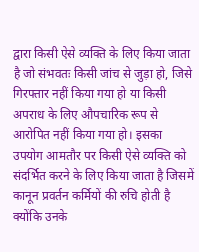द्वारा किसी ऐसे व्यक्ति के लिए किया जाता है जो संभवतः किसी जांच से जुड़ा हो, जिसे गिरफ्तार नहीं किया गया हो या किसी अपराध के लिए औपचारिक रूप से आरोपित नहीं किया गया हो। इसका उपयोग आमतौर पर किसी ऐसे व्यक्ति को संदर्भित करने के लिए किया जाता है जिसमें कानून प्रवर्तन कर्मियों की रुचि होती है क्योंकि उनके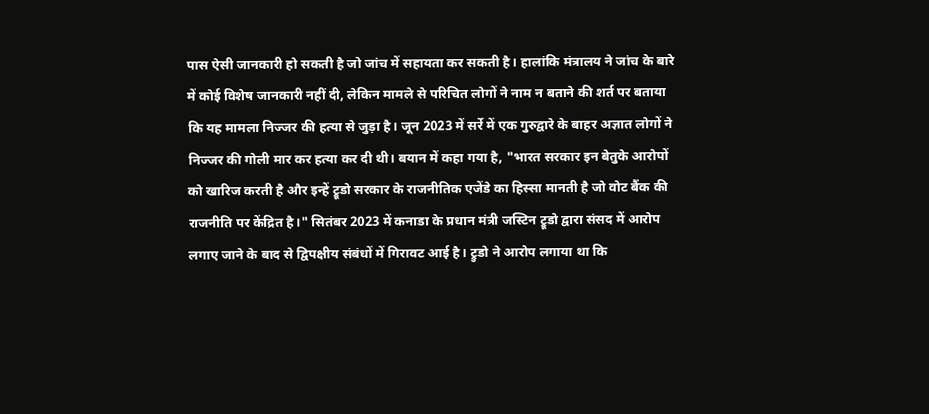पास ऐसी जानकारी हो सकती है जो जांच में सहायता कर सकती है। हालांकि मंत्रालय ने जांच के बारे में कोई विशेष जानकारी नहीं दी, लेकिन मामले से परिचित लोगों ने नाम न बताने की शर्त पर बताया कि यह मामला निज्जर की हत्या से जुड़ा है। जून 2023 में सर्रे में एक गुरुद्वारे के बाहर अज्ञात लोगों ने निज्जर की गोली मार कर हत्या कर दी थी। बयान में कहा गया है, "भारत सरकार इन बेतुके आरोपों को खारिज करती है और इन्हें ट्रूडो सरकार के राजनीतिक एजेंडे का हिस्सा मानती है जो वोट बैंक की राजनीति पर केंद्रित है।" सितंबर 2023 में कनाडा के प्रधान मंत्री जस्टिन ट्रूडो द्वारा संसद में आरोप लगाए जाने के बाद से द्विपक्षीय संबंधों में गिरावट आई है। ट्रुडो ने आरोप लगाया था कि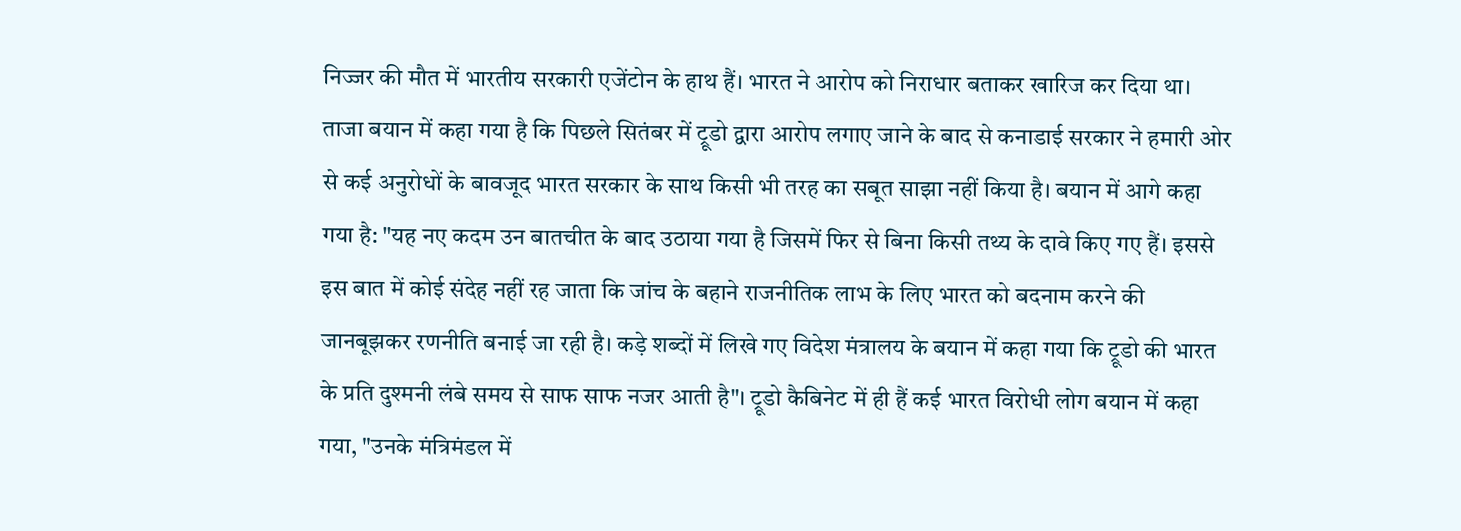निज्जर की मौत में भारतीय सरकारी एजेंटोन के हाथ हैं। भारत ने आरोप को निराधार बताकर खारिज कर दिया था। ताजा बयान में कहा गया है कि पिछले सितंबर में ट्रूडो द्वारा आरोप लगाए जाने के बाद से कनाडाई सरकार ने हमारी ओर से कई अनुरोधों के बावजूद भारत सरकार के साथ किसी भी तरह का सबूत साझा नहीं किया है। बयान में आगे कहा गया है: "यह नए कदम उन बातचीत के बाद उठाया गया है जिसमें फिर से बिना किसी तथ्य के दावे किए गए हैं। इससे इस बात में कोई संदेह नहीं रह जाता कि जांच के बहाने राजनीतिक लाभ के लिए भारत को बदनाम करने की जानबूझकर रणनीति बनाई जा रही है। कड़े शब्दों में लिखे गए विदेश मंत्रालय के बयान में कहा गया कि ट्रूडो की भारत के प्रति दुश्मनी लंबे समय से साफ साफ नजर आती है"। ट्रूडो कैबिनेट में ही हैं कई भारत विरोधी लोग बयान में कहा गया, "उनके मंत्रिमंडल में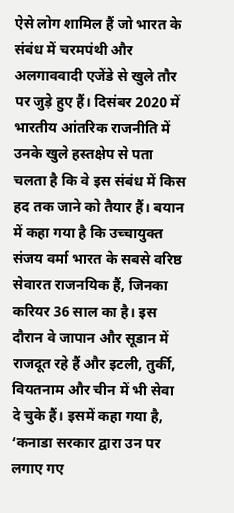ऐसे लोग शामिल हैं जो भारत के संबंध में चरमपंथी और अलगाववादी एजेंडे से खुले तौर पर जुड़े हुए हैं। दिसंबर 2020 में भारतीय आंतरिक राजनीति में उनके खुले हस्तक्षेप से पता चलता है कि वे इस संबंध में किस हद तक जाने को तैयार हैं। बयान में कहा गया है कि उच्चायुक्त संजय वर्मा भारत के सबसे वरिष्ठ सेवारत राजनयिक हैं, जिनका करियर 36 साल का है। इस दौरान वे जापान और सूडान में राजदूत रहे हैं और इटली, तुर्की, वियतनाम और चीन में भी सेवा दे चुके हैं। इसमें कहा गया है, ‘कनाडा सरकार द्वारा उन पर लगाए गए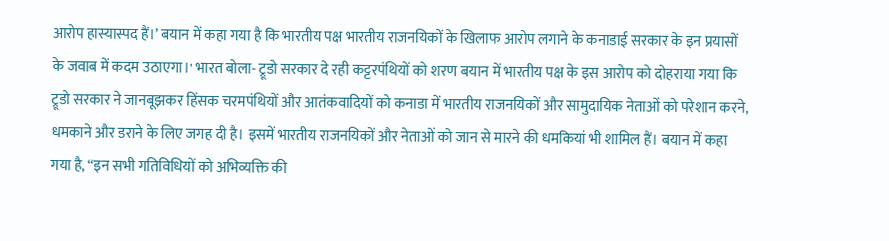आरोप हास्यास्पद हैं।’ बयान में कहा गया है कि भारतीय पक्ष भारतीय राजनयिकों के खिलाफ आरोप लगाने के कनाडाई सरकार के इन प्रयासों के जवाब में कदम उठाएगा।' भारत बोला- ट्रूडो सरकार दे रही कट्टरपंथियों को शरण बयान में भारतीय पक्ष के इस आरोप को दोहराया गया कि ट्रूडो सरकार ने जानबूझकर हिंसक चरमपंथियों और आतंकवादियों को कनाडा में भारतीय राजनयिकों और सामुदायिक नेताओं को परेशान करने, धमकाने और डराने के लिए जगह दी है। इसमें भारतीय राजनयिकों और नेताओं को जान से मारने की धमकियां भी शामिल हैं। बयान में कहा गया है, “इन सभी गतिविधियों को अभिव्यक्ति की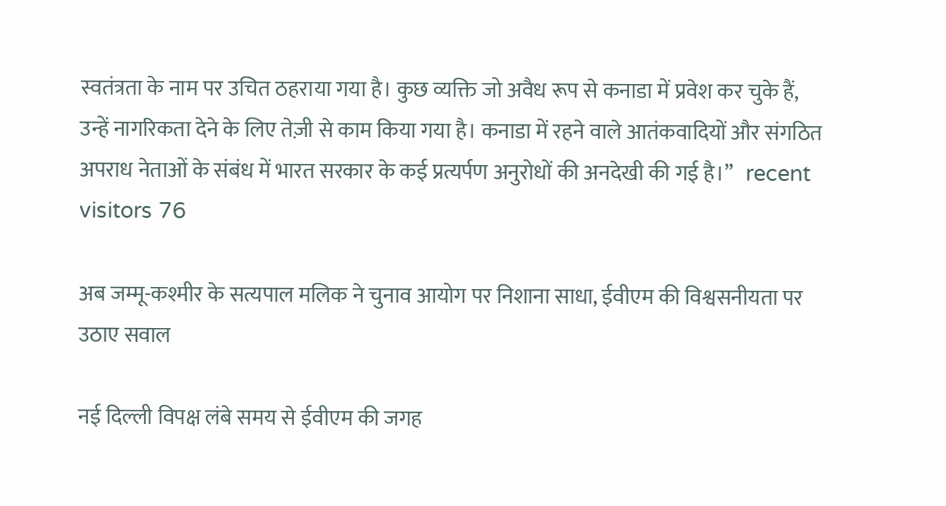स्वतंत्रता के नाम पर उचित ठहराया गया है। कुछ व्यक्ति जो अवैध रूप से कनाडा में प्रवेश कर चुके हैं, उन्हें नागरिकता देने के लिए तेज़ी से काम किया गया है। कनाडा में रहने वाले आतंकवादियों और संगठित अपराध नेताओं के संबंध में भारत सरकार के कई प्रत्यर्पण अनुरोधों की अनदेखी की गई है।”   recent visitors 76

अब जम्मू-कश्मीर के सत्यपाल मलिक ने चुनाव आयोग पर निशाना साधा, ईवीएम की विश्वसनीयता पर उठाए सवाल

नई दिल्ली विपक्ष लंबे समय से ईवीएम की जगह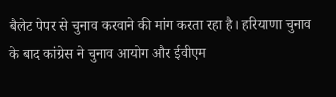बैलेट पेपर से चुनाव करवाने की मांग करता रहा है। हरियाणा चुनाव के बाद कांग्रेस ने चुनाव आयोग और ईवीएम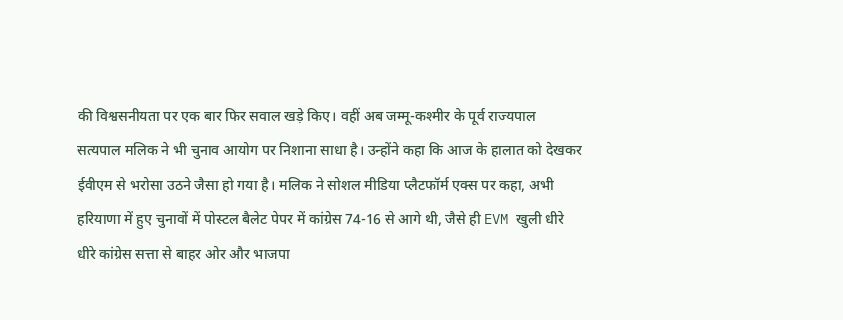की विश्वसनीयता पर एक बार फिर सवाल खड़े किए। वहीं अब जम्मू-कश्मीर के पूर्व राज्यपाल सत्यपाल मलिक ने भी चुनाव आयोग पर निशाना साधा है। उन्होंने कहा कि आज के हालात को देखकर ईवीएम से भरोसा उठने जैसा हो गया है। मलिक ने सोशल मीडिया प्लैटफॉर्म एक्स पर कहा, अभी हरियाणा में हुए चुनावों में पोस्टल बैलेट पेपर में कांग्रेस 74-16 से आगे थी, जैसे ही EVM खुली धीरे धीरे कांग्रेस सत्ता से बाहर ओर और भाजपा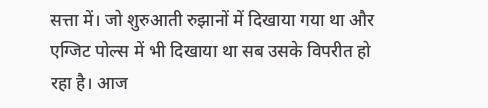सत्ता में। जो शुरुआती रुझानों में दिखाया गया था और एग्जिट पोल्स में भी दिखाया था सब उसके विपरीत हो रहा है। आज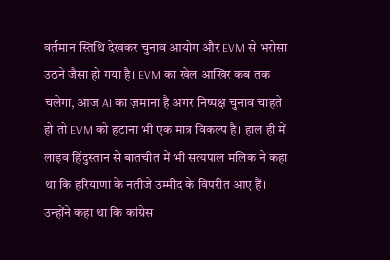वर्तमान स्तिथि देखकर चुनाव आयोग और EVM से भरोसा उठने जैसा हो गया है। EVM का खेल आखिर कब तक चलेगा, आज AI का ज़माना है अगर निष्पक्ष चुनाव चाहते हो तो EVM को हटाना भी एक मात्र विकल्प है। हाल ही में लाइव हिंदुस्तान से बातचीत में भी सत्यपाल मलिक ने कहा था कि हरियाणा के नतीजे उम्मीद के विपरीत आए हैं। उन्होंने कहा था कि कांग्रेस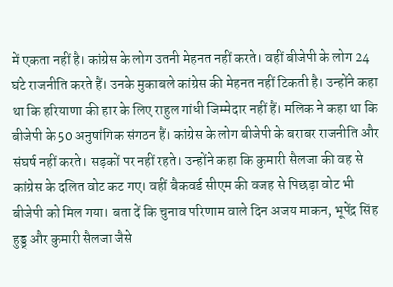में एकता नहीं है। कांग्रेस के लोग उतनी मेहनत नहीं करते। वहीं बीजेपी के लोग 24 घंटे राजनीति करते हैं। उनके मुकाबले कांग्रेस की मेहनत नहीं टिकती है। उन्होंने कहा था कि हरियाणा की हार के लिए राहुल गांधी जिम्मेदार नहीं हैं। मलिक ने कहा था कि बीजेपी के 50 अनुषांगिक संगठन हैं। कांग्रेस के लोग बीजेपी के बराबर राजनीति और संघर्ष नहीं करते। सड़कों पर नहीं रहते। उन्होंने कहा कि कुमारी सैलजा की वह से कांग्रेस के दलित वोट कट गए। वहीं बैकवर्ड सीएम की वजह से पिछड़ा वोट भी बीजेपी को मिल गया। बता दें कि चुनाव परिणाम वाले दिन अजय माकन, भूपेंद्र सिंह हुड्ड् और कुमारी सैलजा जैसे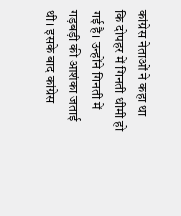कांग्रेस नेताओं ने कहा था कि दोपहर में गिनती धीमी हो गई है। उन्होंने गिनती में गड़बड़ी की आशंका जताई थी। इसके बाद कांग्रेस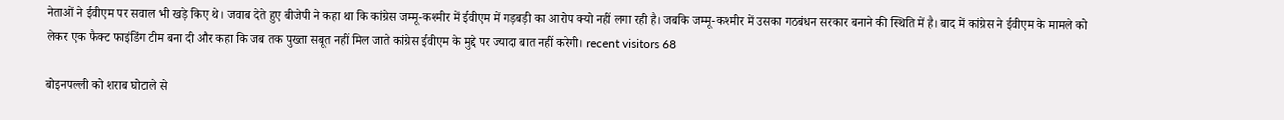नेताओं ने ईवीएम पर सवाल भी खड़े किए थे। जवाब देते हुए बीजेपी ने कहा था कि कांग्रेस जम्मू-कश्मीर में ईवीएम में गड़बड़ी का आरोप क्यो नहीं लगा रही है। जबकि जम्मू-कश्मीर में उसका गठबंधन सरकार बनाने की स्थिति में है। बाद में कांग्रेस ने ईवीएम के मामले को लेकर एक फैक्ट फाइंडिंग टीम बना दी और कहा कि जब तक पुख्ता सबूत नहीं मिल जाते कांग्रेस ईवीएम के मुद्दे पर ज्यादा बात नहीं करेगी। recent visitors 68

बोइनपल्ली को शराब घोटाले से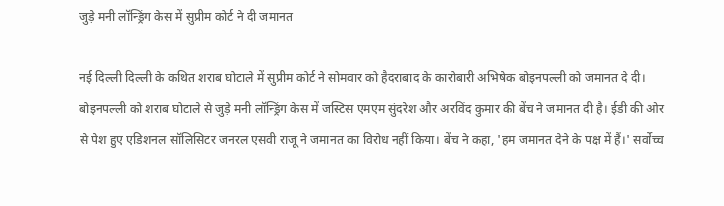जुड़े मनी लॉन्ड्रिंग केस में सुप्रीम कोर्ट ने दी जमानत

नई दिल्ली दिल्ली के कथित शराब घोटाले में सुप्रीम कोर्ट ने सोमवार को हैदराबाद के कारोबारी अभिषेक बोइनपल्ली को जमानत दे दी। बोइनपल्ली को शराब घोटाले से जुड़े मनी लॉन्ड्रिंग केस में जस्टिस एमएम सुंदरेश और अरविंद कुमार की बेंच ने जमानत दी है। ईडी की ओर से पेश हुए एडिशनल सॉलिसिटर जनरल एसवी राजू ने जमानत का विरोध नहीं किया। बेंच ने कहा, 'हम जमानत देने के पक्ष में हैं।' सर्वोच्च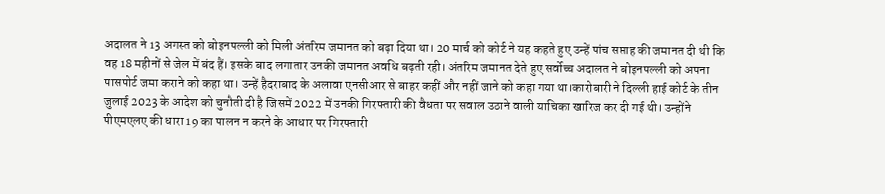अदालत ने 13 अगस्त को बोइनपल्ली को मिली अंतरिम जमानत को बढ़ा दिया था। 20 मार्च को कोर्ट ने यह कहते हुए उन्हें पांच सप्ताह की जमानत दी थी कि वह 18 महीनों से जेल में बंद हैं। इसके बाद लगातार उनकी जमानत अवधि बढ़ती रही। अंतरिम जमानत देते हुए सर्वोच्च अदालत ने बोइनपल्ली को अपना पासपोर्ट जमा कराने को कहा था। उन्हें हैदराबाद के अलावा एनसीआर से बाहर कहीं और नहीं जाने को कहा गया था।कारोबारी ने दिल्ली हाई कोर्ट के तीन जुलाई 2023 के आदेश को चुनौती दी है जिसमें 2022 में उनकी गिरफ्तारी की वैधता पर सवाल उठाने वाली याचिका खारिज कर दी गई थी। उन्होंने पीएमएलए की धारा 19 का पालन न करने के आधार पर गिरफ्तारी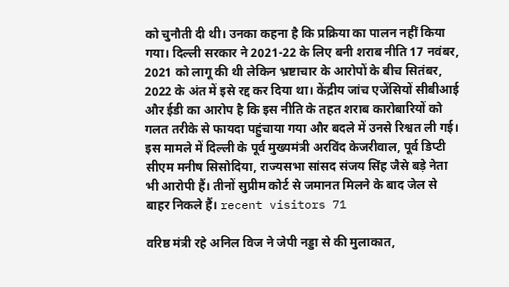को चुनौती दी थी। उनका कहना है कि प्रक्रिया का पालन नहीं किया गया। दिल्ली सरकार ने 2021-22 के लिए बनी शराब नीति 17 नवंबर, 2021 को लागू की थी लेकिन भ्रष्टाचार के आरोपों के बीच सितंबर, 2022 के अंत में इसे रद्द कर दिया था। केंद्रीय जांच एजेंसियों सीबीआई और ईडी का आरोप है कि इस नीति के तहत शराब कारोबारियों को गलत तरीके से फायदा पहुंचाया गया और बदले में उनसे रिश्वत ली गई। इस मामले में दिल्ली के पूर्व मुख्यमंत्री अरविंद केजरीवाल, पूर्व डिप्टी सीएम मनीष सिसोदिया, राज्यसभा सांसद संजय सिंह जैसे बड़े नेता भी आरोपी हैं। तीनों सुप्रीम कोर्ट से जमानत मिलने के बाद जेल से बाहर निकले हैं। recent visitors 71

वरिष्ठ मंत्री रहे अनिल विज ने जेपी नड्डा से की मुलाकात,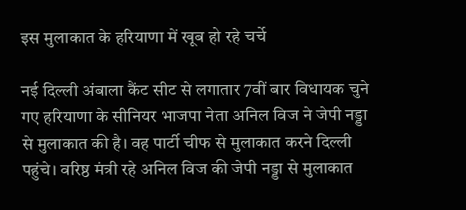इस मुलाकात के हरियाणा में खूब हो रहे चर्चे

नई दिल्ली अंबाला कैंट सीट से लगातार 7वीं बार विधायक चुने गए हरियाणा के सीनियर भाजपा नेता अनिल विज ने जेपी नड्डा से मुलाकात की है। वह पार्टी चीफ से मुलाकात करने दिल्ली पहुंचे। वरिष्ठ मंत्री रहे अनिल विज की जेपी नड्डा से मुलाकात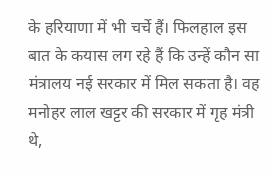के हरियाणा में भी चर्चे हैं। फिलहाल इस बात के कयास लग रहे हैं कि उन्हें कौन सा मंत्रालय नई सरकार में मिल सकता है। वह मनोहर लाल खट्टर की सरकार में गृह मंत्री थे,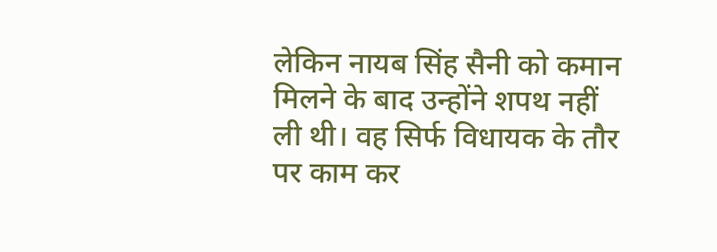लेकिन नायब सिंह सैनी को कमान मिलने के बाद उन्होंने शपथ नहीं ली थी। वह सिर्फ विधायक के तौर पर काम कर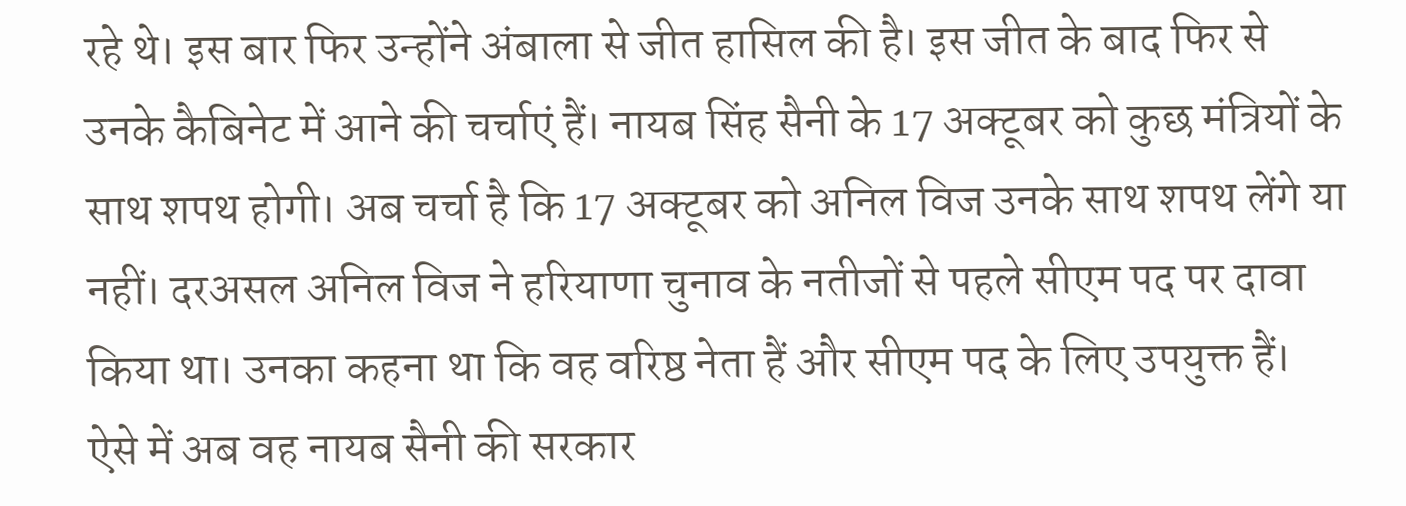रहे थे। इस बार फिर उन्होंने अंबाला से जीत हासिल की है। इस जीत के बाद फिर से उनके कैबिनेट में आने की चर्चाएं हैं। नायब सिंह सैनी के 17 अक्टूबर को कुछ मंत्रियों के साथ शपथ होगी। अब चर्चा है कि 17 अक्टूबर को अनिल विज उनके साथ शपथ लेंगे या नहीं। दरअसल अनिल विज ने हरियाणा चुनाव के नतीजों से पहले सीएम पद पर दावा किया था। उनका कहना था कि वह वरिष्ठ नेता हैं और सीएम पद के लिए उपयुक्त हैं। ऐसे में अब वह नायब सैनी की सरकार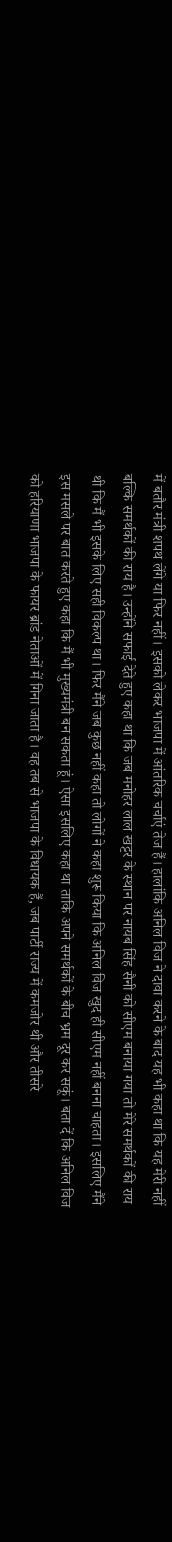में बतौर मंत्री शपथ लेंगे या फिर नहीं। इसको लेकर भाजपा में आंतरिक चर्चाएं तेज हैं। हालांकि अनिल विज ने दावा करने के बाद यह भी कहा था कि यह मेरी नहीं बल्कि समर्थकों की राय है। उन्होंने सफाई देते हुए कहा था कि जब मनोहर लाल खट्टर के स्थान पर नायब सिंह सैनी को सीएम बनाया गया तो मेरे समर्थकों की राय थी कि मैं भी इसके लिए सही विकल्प था। फिर मैंने जब कुछ नहीं कहा तो लोगों ने कहा शुरू किया कि अनिल विज खुद ही सीएम नहीं बनना चाहता। इसलिए मैंने इस मसले पर बात करते हुए कहा कि मैं भी मुख्यमंत्री बन सकता हूं। ऐसा इसलिए कहा था ताकि अपने समर्थकों के बीच भ्रम दूर कर सकूं। बता दें कि अनिल विज को हरियाणा भाजपा के फायर ब्रांड नेताओं में गिना जाता है। वह तब से भाजपा के विधायक हैं, जब पार्टी राज्य में कमजोर थी और तीसरे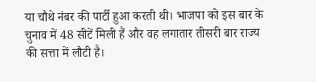या चौथे नंबर की पार्टी हुआ करती थी। भाजपा को इस बार के चुनाव में 48 सीटें मिली हैं और वह लगातार तीसरी बार राज्य की सत्ता में लौटी है।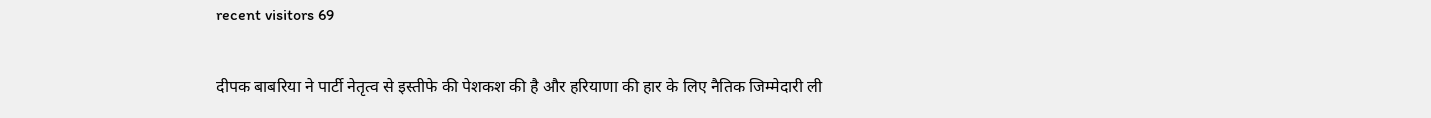recent visitors 69

दीपक बाबरिया ने पार्टी नेतृत्व से इस्तीफे की पेशकश की है और हरियाणा की हार के लिए नैतिक जिम्मेदारी ली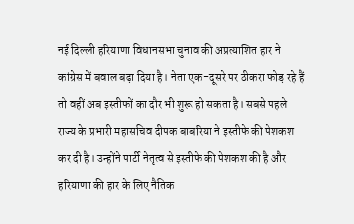नई दिल्ली हरियाणा विधानसभा चुनाव की अप्रत्याशित हार ने कांग्रेस में बवाल बढ़ा दिया है। नेता एक-दूसरे पर ठीकरा फोड़ रहे हैं तो वहीं अब इस्तीफों का दौर भी शुरू हो सकता है। सबसे पहले राज्य के प्रभारी महासचिव दीपक बाबरिया ने इस्तीफे की पेशकश कर दी है। उन्होंने पार्टी नेतृत्व से इस्तीफे की पेशकश की है और हरियाणा की हार के लिए नैतिक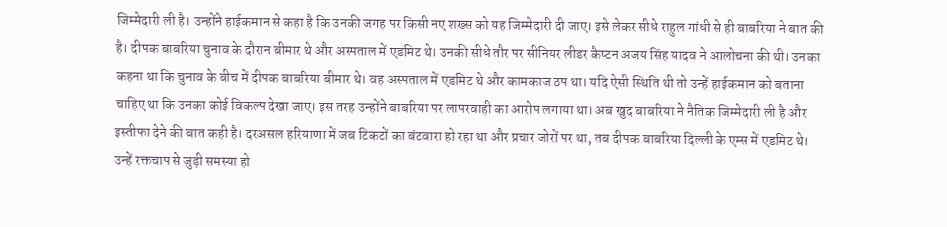जिम्मेदारी ली है। उन्होंने हाईकमान से कहा है कि उनकी जगह पर किसी नए शख्स को यह जिम्मेदारी दी जाए। इसे लेकर सीधे राहुल गांधी से ही बाबरिया ने बात की है। दीपक बाबरिया चुनाव के दौरान बीमार थे और अस्पताल में एडमिट थे। उनकी सीधे तौर पर सीनियर लीडर कैप्टन अजय सिंह यादव ने आलोचना की थी। उनका कहना था कि चुनाव के बीच में दीपक बाबरिया बीमार थे। वह अस्पताल में एडमिट थे और कामकाज ठप था। यदि ऐसी स्थिति थी तो उन्हें हाईकमान को बताना चाहिए था कि उनका कोई विकल्प देखा जाए। इस तरह उन्होंने बाबरिया पर लापरवाही का आरोप लगाया था। अब खुद बाबरिया ने नैतिक जिम्मेदारी ली है और इस्तीफा देने की बात कही है। दरअसल हरियाणा में जब टिकटों का बंटवारा हो रहा था और प्रचार जोरों पर था, तब दीपक बाबरिया दिल्ली के एम्स में एडमिट थे। उन्हें रक्तचाप से जुड़ी समस्या हो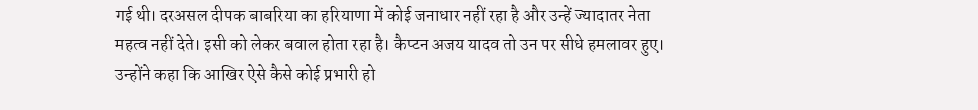गई थी। दरअसल दीपक बाबरिया का हरियाणा में कोई जनाधार नहीं रहा है और उन्हें ज्यादातर नेता महत्व नहीं देते। इसी को लेकर बवाल होता रहा है। कैप्टन अजय यादव तो उन पर सीधे हमलावर हुए। उन्होंने कहा कि आखिर ऐसे कैसे कोई प्रभारी हो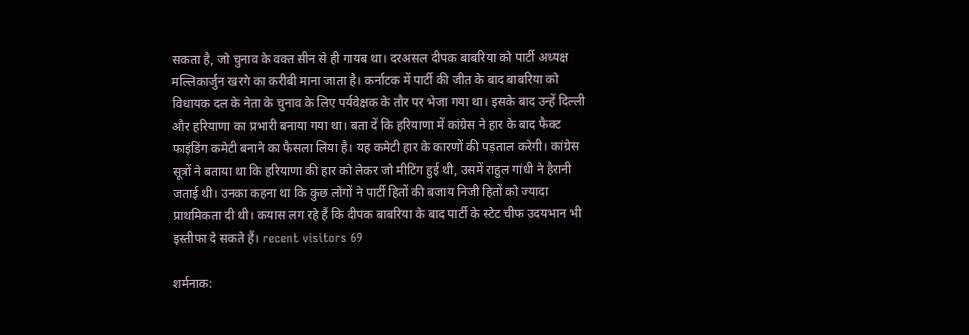सकता है, जो चुनाव के वक्त सीन से ही गायब था। दरअसल दीपक बाबरिया को पार्टी अध्यक्ष मल्लिकार्जुन खरगे का करीबी माना जाता है। कर्नाटक में पार्टी की जीत के बाद बाबरिया को विधायक दल के नेता के चुनाव के लिए पर्यवेक्षक के तौर पर भेजा गया था। इसके बाद उन्हें दिल्ली और हरियाणा का प्रभारी बनाया गया था। बता दें कि हरियाणा में कांग्रेस ने हार के बाद फैक्ट फाइंडिंग कमेटी बनाने का फैसला लिया है। यह कमेटी हार के कारणों की पड़ताल करेगी। कांग्रेस सूत्रों ने बताया था कि हरियाणा की हार को लेकर जो मीटिंग हुई थी, उसमें राहुल गांधी ने हैरानी जताई थी। उनका कहना था कि कुछ लोगों ने पार्टी हितों की बजाय निजी हितों को ज्यादा प्राथमिकता दी थी। कयास लग रहे हैं कि दीपक बाबरिया के बाद पार्टी के स्टेट चीफ उदयभान भी इस्तीफा दे सकते हैं। recent visitors 69

शर्मनाक: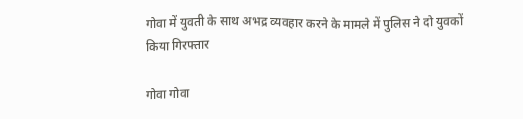गोवा में युवती के साथ अभद्र व्यवहार करने के मामले में पुलिस ने दो युवकों किया गिरफ्तार

गोवा गोवा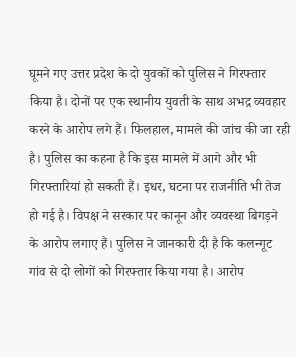घूमने गए उत्तर प्रदेश के दो युवकों को पुलिस ने गिरफ्तार किया है। दोनों पर एक स्थानीय युवती के साथ अभद्र व्यवहार करने के आरोप लगे हैं। फिलहाल, मामले की जांच की जा रही है। पुलिस का कहना है कि इस मामले में आगे और भी गिरफ्तारियां हो सकती हैं। इधर, घटना पर राजनीति भी तेज हो गई है। विपक्ष ने सरकार पर कानून और व्यवस्था बिगड़ने के आरोप लगाए हैं। पुलिस ने जानकारी दी है कि कलन्गूट गांव से दो लोगों को गिरफ्तार किया गया है। आरोप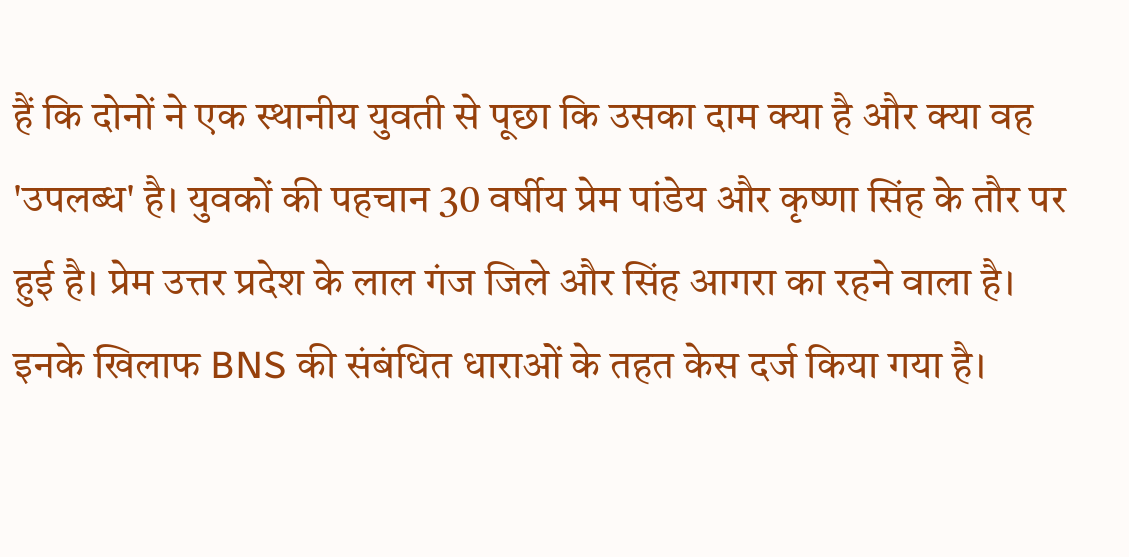हैं कि दोनों ने एक स्थानीय युवती से पूछा कि उसका दाम क्या है और क्या वह 'उपलब्ध' है। युवकों की पहचान 30 वर्षीय प्रेम पांडेय और कृष्णा सिंह के तौर पर हुई है। प्रेम उत्तर प्रदेश के लाल गंज जिले और सिंह आगरा का रहने वाला है। इनके खिलाफ BNS की संबंधित धाराओं के तहत केस दर्ज किया गया है।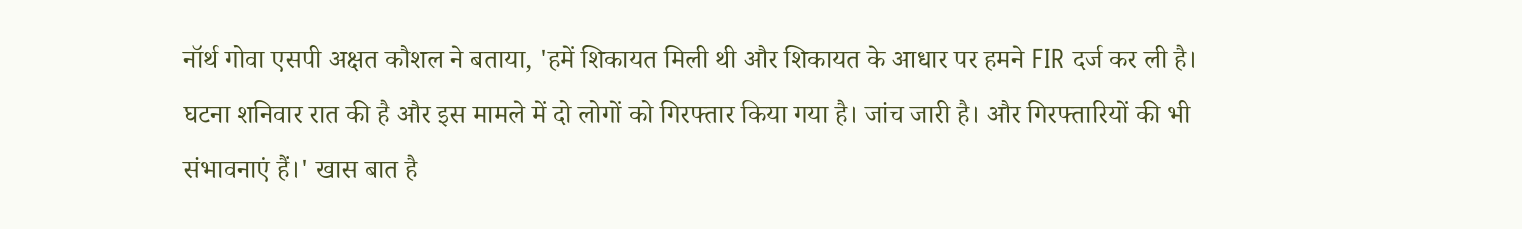नॉर्थ गोवा एसपी अक्षत कौशल ने बताया, 'हमें शिकायत मिली थी और शिकायत के आधार पर हमने FIR दर्ज कर ली है। घटना शनिवार रात की है और इस मामले में दो लोगों को गिरफ्तार किया गया है। जांच जारी है। और गिरफ्तारियों की भी संभावनाएं हैं।' खास बात है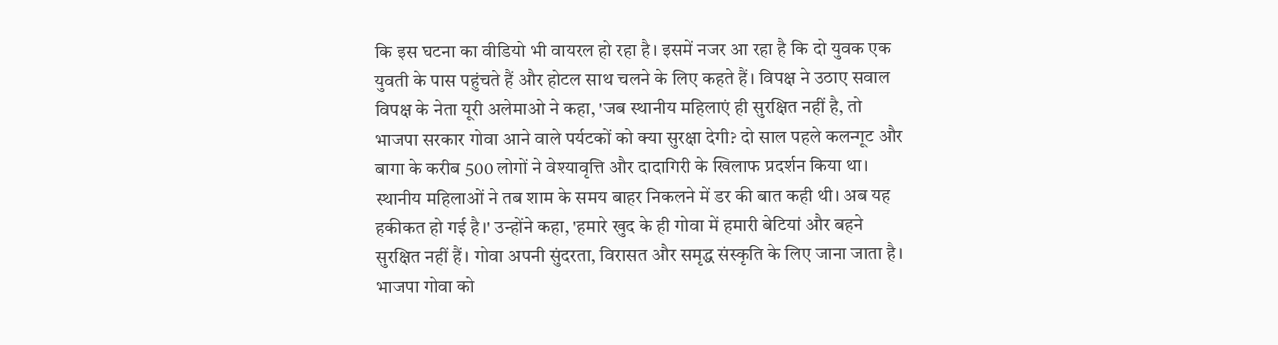कि इस घटना का वीडियो भी वायरल हो रहा है। इसमें नजर आ रहा है कि दो युवक एक युवती के पास पहुंचते हैं और होटल साथ चलने के लिए कहते हैं। विपक्ष ने उठाए सवाल विपक्ष के नेता यूरी अलेमाओ ने कहा, 'जब स्थानीय महिलाएं ही सुरक्षित नहीं है, तो भाजपा सरकार गोवा आने वाले पर्यटकों को क्या सुरक्षा देगी? दो साल पहले कलन्गूट और बागा के करीब 500 लोगों ने वेश्यावृत्ति और दादागिरी के खिलाफ प्रदर्शन किया था। स्थानीय महिलाओं ने तब शाम के समय बाहर निकलने में डर की बात कही थी। अब यह हकीकत हो गई है।' उन्होंने कहा, 'हमारे खुद के ही गोवा में हमारी बेटियां और बहने सुरक्षित नहीं हैं। गोवा अपनी सुंदरता, विरासत और समृद्ध संस्कृति के लिए जाना जाता है। भाजपा गोवा को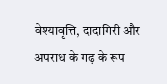वेश्यावृत्ति, दादागिरी और अपराध के गढ़ के रूप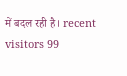में बदल रही है। recent visitors 99